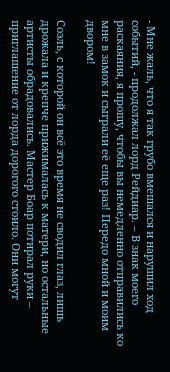- Мне жаль, что я так грубо вмешался и нарушил ход событий, - продолжал лорд Рейдиар. – В знак моего раскаяния, я прошу, чтобы вы немедленно отправились ко мне в замок и сыграли её еще раз! Передо мной и моим двором!

Соэль, с которой он всё это время не сводил глаз, лишь дрожала и крепче прижималась к матери, но остальные артисты обрадовались. Мастер Боар потирал руки – приглашение от лорда дорогого стоило. Они могут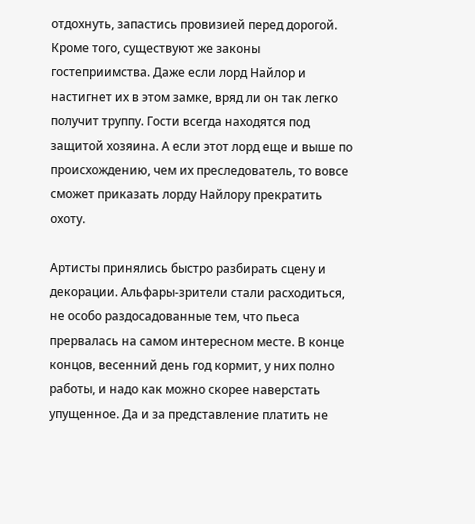отдохнуть, запастись провизией перед дорогой. Кроме того, существуют же законы гостеприимства. Даже если лорд Найлор и настигнет их в этом замке, вряд ли он так легко получит труппу. Гости всегда находятся под защитой хозяина. А если этот лорд еще и выше по происхождению, чем их преследователь, то вовсе сможет приказать лорду Найлору прекратить охоту.

Артисты принялись быстро разбирать сцену и декорации. Альфары-зрители стали расходиться, не особо раздосадованные тем, что пьеса прервалась на самом интересном месте. В конце концов, весенний день год кормит, у них полно работы, и надо как можно скорее наверстать упущенное. Да и за представление платить не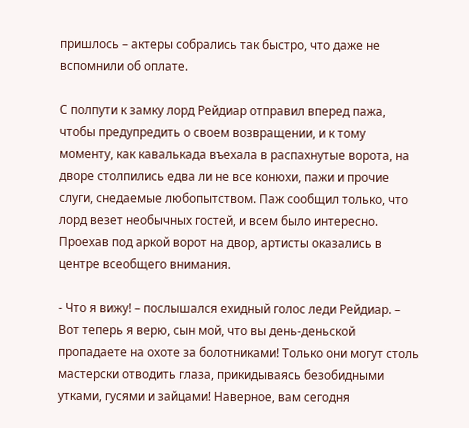пришлось – актеры собрались так быстро, что даже не вспомнили об оплате.

С полпути к замку лорд Рейдиар отправил вперед пажа, чтобы предупредить о своем возвращении, и к тому моменту, как кавалькада въехала в распахнутые ворота, на дворе столпились едва ли не все конюхи, пажи и прочие слуги, снедаемые любопытством. Паж сообщил только, что лорд везет необычных гостей, и всем было интересно. Проехав под аркой ворот на двор, артисты оказались в центре всеобщего внимания.

- Что я вижу! – послышался ехидный голос леди Рейдиар. – Вот теперь я верю, сын мой, что вы день-деньской пропадаете на охоте за болотниками! Только они могут столь мастерски отводить глаза, прикидываясь безобидными утками, гусями и зайцами! Наверное, вам сегодня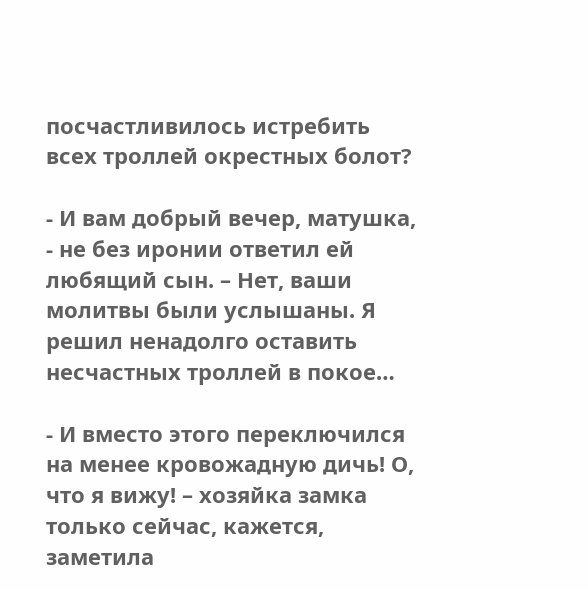посчастливилось истребить всех троллей окрестных болот?

- И вам добрый вечер, матушка, - не без иронии ответил ей любящий сын. – Нет, ваши молитвы были услышаны. Я решил ненадолго оставить несчастных троллей в покое…

- И вместо этого переключился на менее кровожадную дичь! О, что я вижу! – хозяйка замка только сейчас, кажется, заметила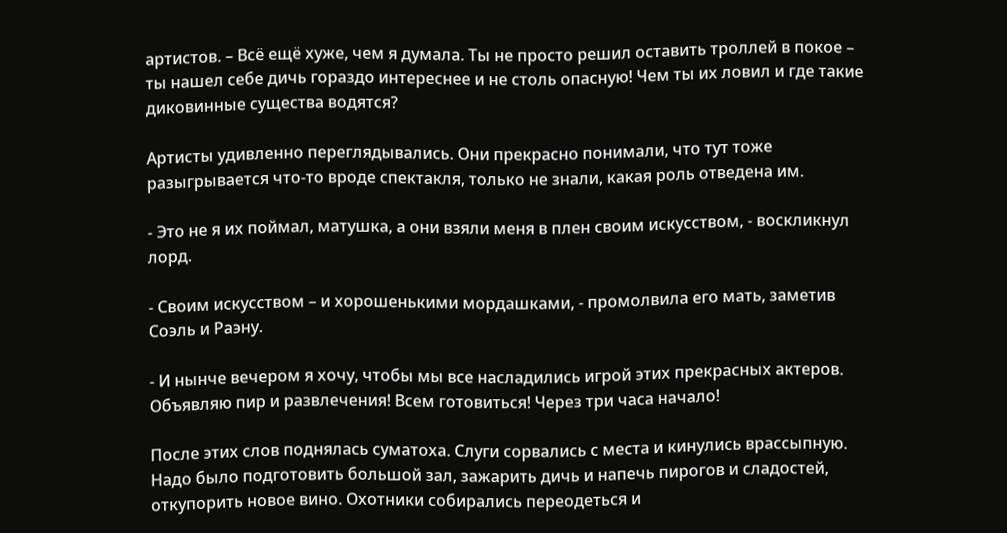артистов. – Всё ещё хуже, чем я думала. Ты не просто решил оставить троллей в покое – ты нашел себе дичь гораздо интереснее и не столь опасную! Чем ты их ловил и где такие диковинные существа водятся?

Артисты удивленно переглядывались. Они прекрасно понимали, что тут тоже разыгрывается что-то вроде спектакля, только не знали, какая роль отведена им.

- Это не я их поймал, матушка, а они взяли меня в плен своим искусством, - воскликнул лорд.

- Своим искусством – и хорошенькими мордашками, - промолвила его мать, заметив Соэль и Раэну.

- И нынче вечером я хочу, чтобы мы все насладились игрой этих прекрасных актеров. Объявляю пир и развлечения! Всем готовиться! Через три часа начало!

После этих слов поднялась суматоха. Слуги сорвались с места и кинулись врассыпную. Надо было подготовить большой зал, зажарить дичь и напечь пирогов и сладостей, откупорить новое вино. Охотники собирались переодеться и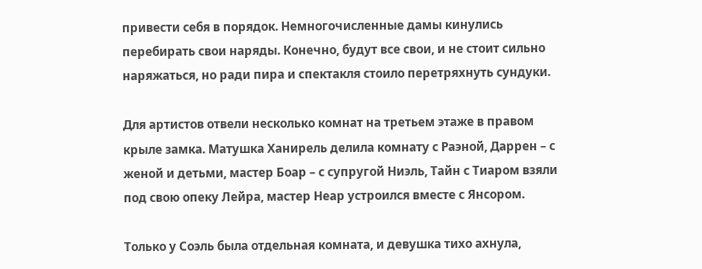привести себя в порядок. Немногочисленные дамы кинулись перебирать свои наряды. Конечно, будут все свои, и не стоит сильно наряжаться, но ради пира и спектакля стоило перетряхнуть сундуки.

Для артистов отвели несколько комнат на третьем этаже в правом крыле замка. Матушка Ханирель делила комнату с Раэной, Даррен – с женой и детьми, мастер Боар – с супругой Ниэль, Тайн с Тиаром взяли под свою опеку Лейра, мастер Неар устроился вместе с Янсором.

Только у Соэль была отдельная комната, и девушка тихо ахнула,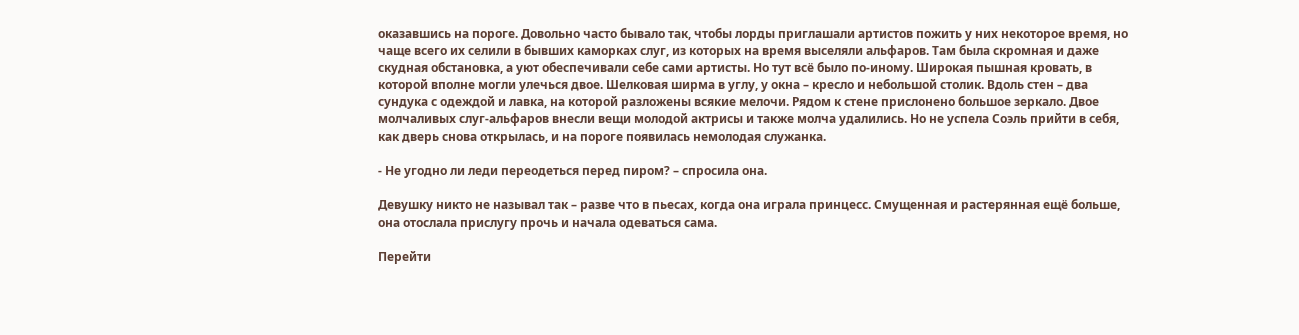оказавшись на пороге. Довольно часто бывало так, чтобы лорды приглашали артистов пожить у них некоторое время, но чаще всего их селили в бывших каморках слуг, из которых на время выселяли альфаров. Там была скромная и даже скудная обстановка, а уют обеспечивали себе сами артисты. Но тут всё было по-иному. Широкая пышная кровать, в которой вполне могли улечься двое. Шелковая ширма в углу, у окна – кресло и небольшой столик. Вдоль стен – два сундука с одеждой и лавка, на которой разложены всякие мелочи. Рядом к стене прислонено большое зеркало. Двое молчаливых слуг-альфаров внесли вещи молодой актрисы и также молча удалились. Но не успела Соэль прийти в себя, как дверь снова открылась, и на пороге появилась немолодая служанка.

- Не угодно ли леди переодеться перед пиром? – спросила она.

Девушку никто не называл так – разве что в пьесах, когда она играла принцесс. Смущенная и растерянная ещё больше, она отослала прислугу прочь и начала одеваться сама.

Перейти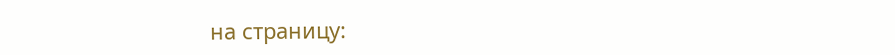на страницу: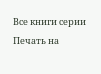Все книги серии Печать на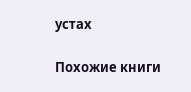устах

Похожие книги